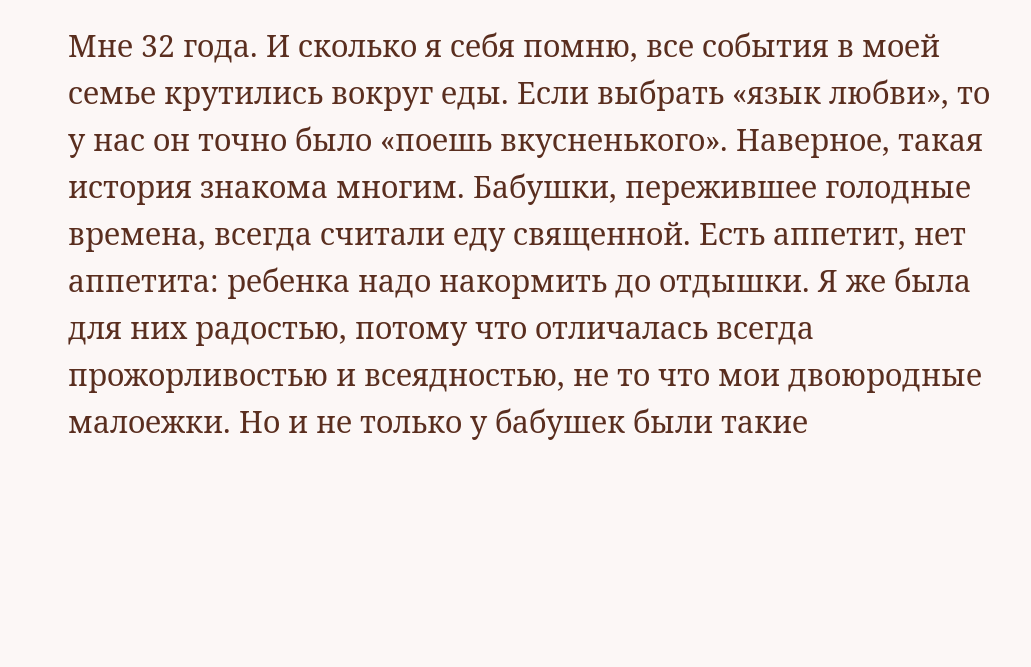Мне 32 года. И сколько я себя помню, все события в моей семье крутились вокруг еды. Если выбрать «язык любви», то у нас он точно было «поешь вкусненького». Наверное, такая история знакома многим. Бабушки, пережившее голодные времена, всегда считали еду священной. Есть аппетит, нет аппетита: ребенка надо накормить до отдышки. Я же была для них радостью, потому что отличалась всегда прожорливостью и всеядностью, не то что мои двоюродные малоежки. Но и не только у бабушек были такие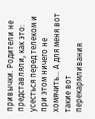привычки. Родители не представляли, как это: усесться перед телеком и при этом ничего не хомячить… А для меня вот такие вот перекармливания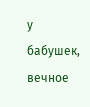у бабушек, вечное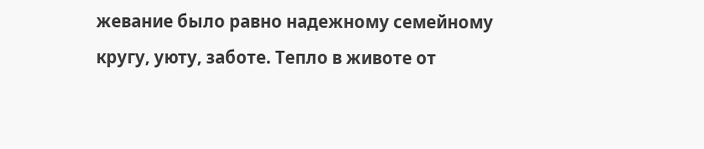жевание было равно надежному семейному кругу, уюту, заботе. Тепло в животе от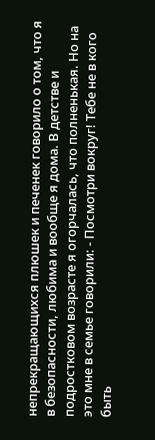непрекращающихся плюшек и печенек говорило о том, что я в безопасности, любима и вообще я дома. В детстве и подростковом возрасте я огорчалась, что полненькая. Но на это мне в семье говорили: - Посмотри вокруг! Тебе не в кого быть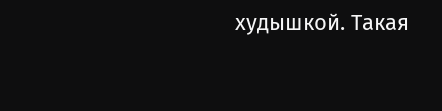худышкой. Такая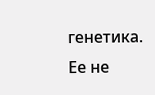генетика. Ее не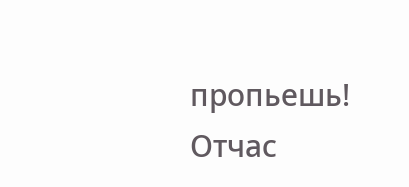пропьешь! Отчас